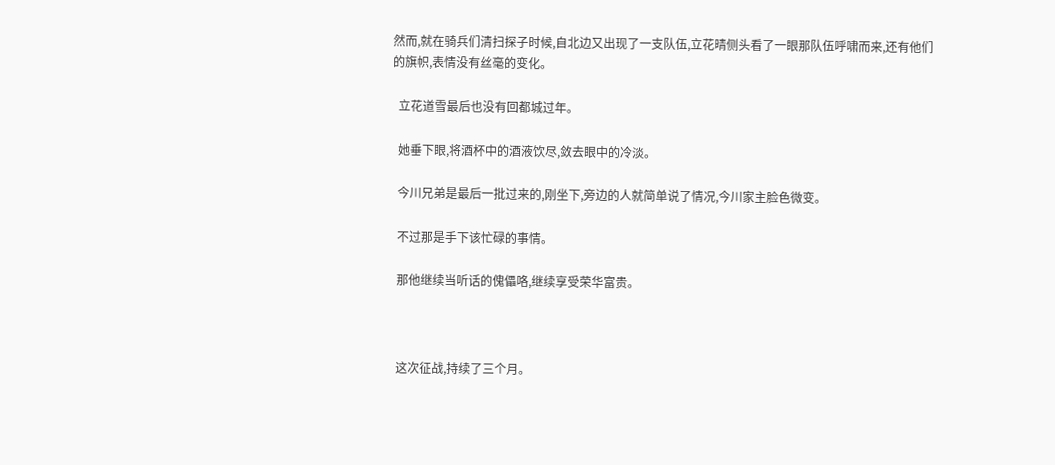然而,就在骑兵们清扫探子时候,自北边又出现了一支队伍,立花晴侧头看了一眼那队伍呼啸而来,还有他们的旗帜,表情没有丝毫的变化。

  立花道雪最后也没有回都城过年。

  她垂下眼,将酒杯中的酒液饮尽,敛去眼中的冷淡。

  今川兄弟是最后一批过来的,刚坐下,旁边的人就简单说了情况,今川家主脸色微变。

  不过那是手下该忙碌的事情。

  那他继续当听话的傀儡咯,继续享受荣华富贵。



  这次征战,持续了三个月。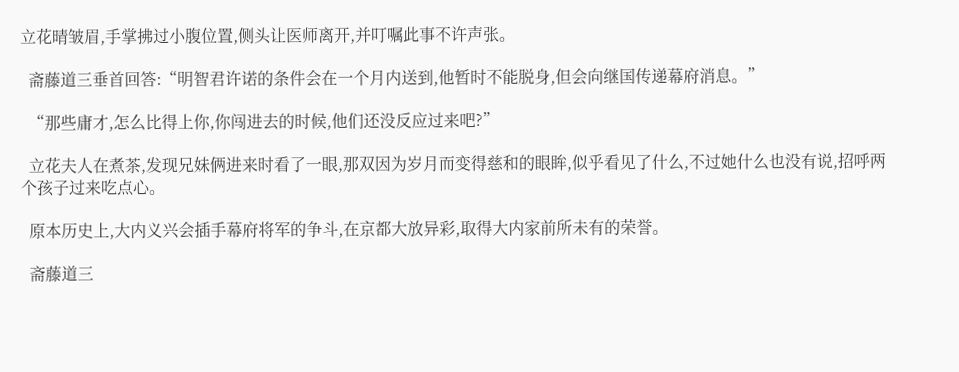立花晴皱眉,手掌拂过小腹位置,侧头让医师离开,并叮嘱此事不许声张。

  斋藤道三垂首回答:“明智君许诺的条件会在一个月内送到,他暂时不能脱身,但会向继国传递幕府消息。”

  “那些庸才,怎么比得上你,你闯进去的时候,他们还没反应过来吧?”

  立花夫人在煮茶,发现兄妹俩进来时看了一眼,那双因为岁月而变得慈和的眼眸,似乎看见了什么,不过她什么也没有说,招呼两个孩子过来吃点心。

  原本历史上,大内义兴会插手幕府将军的争斗,在京都大放异彩,取得大内家前所未有的荣誉。

  斋藤道三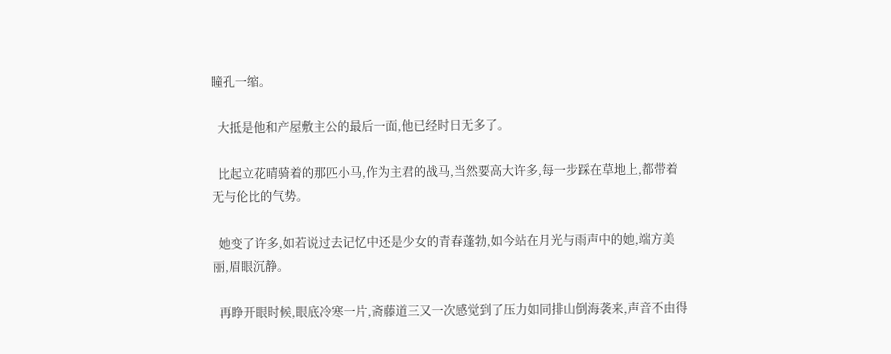瞳孔一缩。

  大抵是他和产屋敷主公的最后一面,他已经时日无多了。

  比起立花晴骑着的那匹小马,作为主君的战马,当然要高大许多,每一步踩在草地上,都带着无与伦比的气势。

  她变了许多,如若说过去记忆中还是少女的青春蓬勃,如今站在月光与雨声中的她,端方美丽,眉眼沉静。

  再睁开眼时候,眼底冷寒一片,斋藤道三又一次感觉到了压力如同排山倒海袭来,声音不由得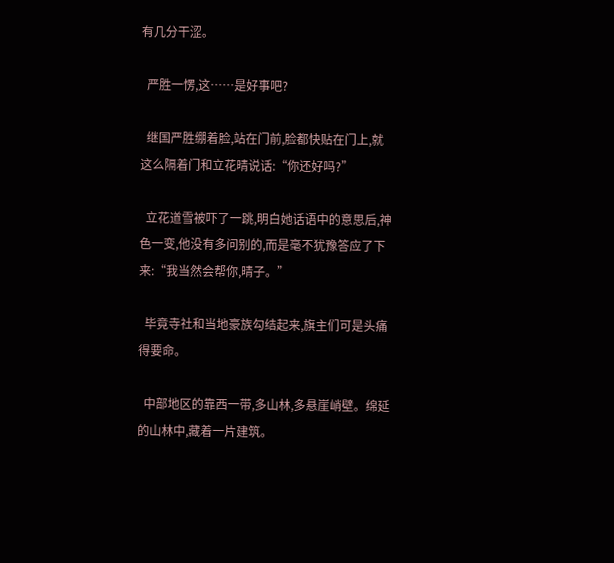有几分干涩。

  严胜一愣,这……是好事吧?

  继国严胜绷着脸,站在门前,脸都快贴在门上,就这么隔着门和立花晴说话:“你还好吗?”

  立花道雪被吓了一跳,明白她话语中的意思后,神色一变,他没有多问别的,而是毫不犹豫答应了下来:“我当然会帮你,晴子。”

  毕竟寺社和当地豪族勾结起来,旗主们可是头痛得要命。

  中部地区的靠西一带,多山林,多悬崖峭壁。绵延的山林中,藏着一片建筑。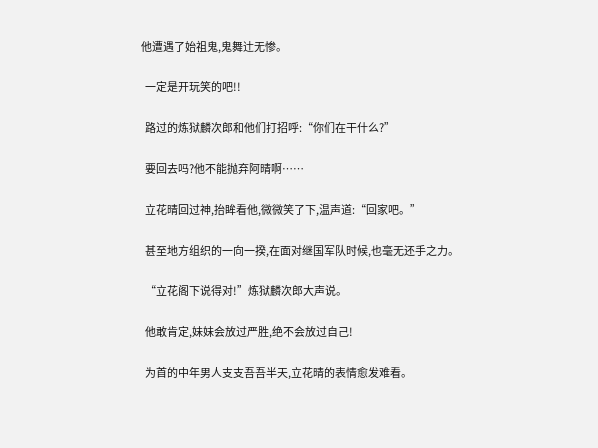他遭遇了始祖鬼,鬼舞辻无惨。

  一定是开玩笑的吧!!

  路过的炼狱麟次郎和他们打招呼:“你们在干什么?”

  要回去吗?他不能抛弃阿晴啊……

  立花晴回过神,抬眸看他,微微笑了下,温声道:“回家吧。”

  甚至地方组织的一向一揆,在面对继国军队时候,也毫无还手之力。

  “立花阁下说得对!”炼狱麟次郎大声说。

  他敢肯定,妹妹会放过严胜,绝不会放过自己!

  为首的中年男人支支吾吾半天,立花晴的表情愈发难看。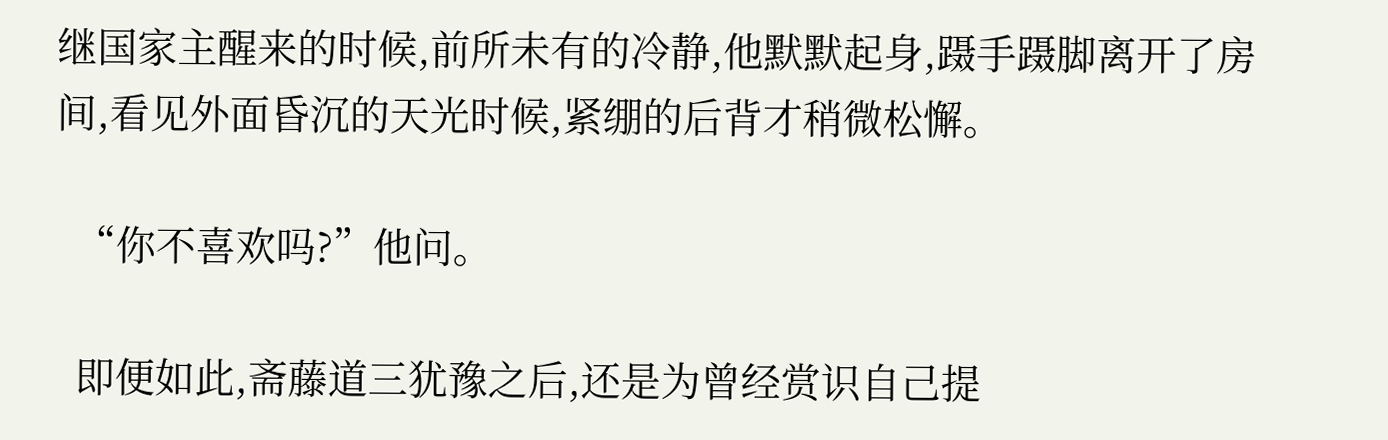继国家主醒来的时候,前所未有的冷静,他默默起身,蹑手蹑脚离开了房间,看见外面昏沉的天光时候,紧绷的后背才稍微松懈。

  “你不喜欢吗?”他问。

  即便如此,斋藤道三犹豫之后,还是为曾经赏识自己提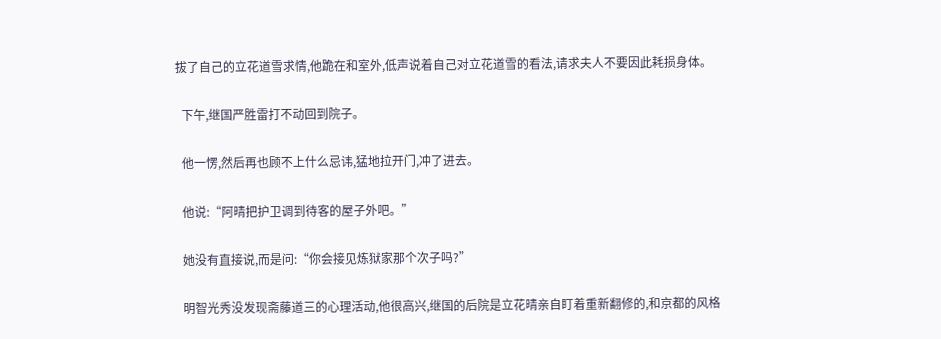拔了自己的立花道雪求情,他跪在和室外,低声说着自己对立花道雪的看法,请求夫人不要因此耗损身体。

  下午,继国严胜雷打不动回到院子。

  他一愣,然后再也顾不上什么忌讳,猛地拉开门,冲了进去。

  他说:“阿晴把护卫调到待客的屋子外吧。”

  她没有直接说,而是问:“你会接见炼狱家那个次子吗?”

  明智光秀没发现斋藤道三的心理活动,他很高兴,继国的后院是立花晴亲自盯着重新翻修的,和京都的风格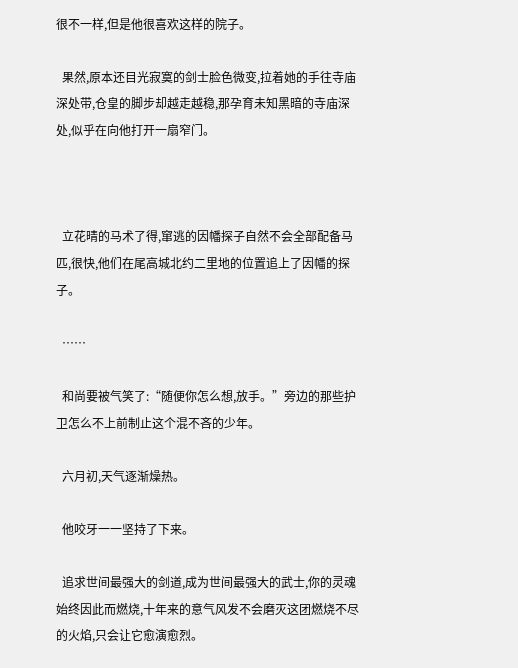很不一样,但是他很喜欢这样的院子。

  果然,原本还目光寂寞的剑士脸色微变,拉着她的手往寺庙深处带,仓皇的脚步却越走越稳,那孕育未知黑暗的寺庙深处,似乎在向他打开一扇窄门。



  立花晴的马术了得,窜逃的因幡探子自然不会全部配备马匹,很快,他们在尾高城北约二里地的位置追上了因幡的探子。

  ……

  和尚要被气笑了:“随便你怎么想,放手。”旁边的那些护卫怎么不上前制止这个混不吝的少年。

  六月初,天气逐渐燥热。

  他咬牙一一坚持了下来。

  追求世间最强大的剑道,成为世间最强大的武士,你的灵魂始终因此而燃烧,十年来的意气风发不会磨灭这团燃烧不尽的火焰,只会让它愈演愈烈。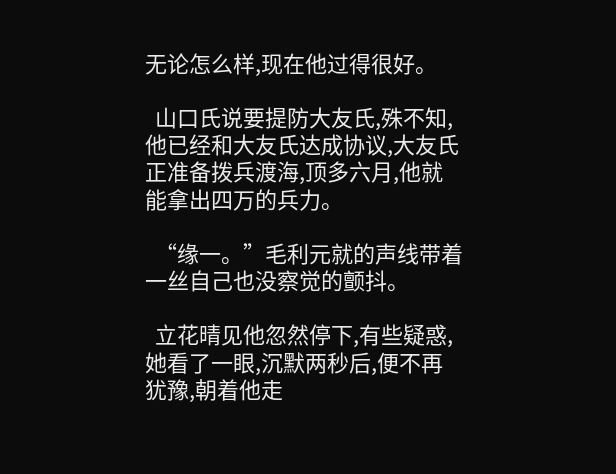无论怎么样,现在他过得很好。

  山口氏说要提防大友氏,殊不知,他已经和大友氏达成协议,大友氏正准备拨兵渡海,顶多六月,他就能拿出四万的兵力。

  “缘一。”毛利元就的声线带着一丝自己也没察觉的颤抖。

  立花晴见他忽然停下,有些疑惑,她看了一眼,沉默两秒后,便不再犹豫,朝着他走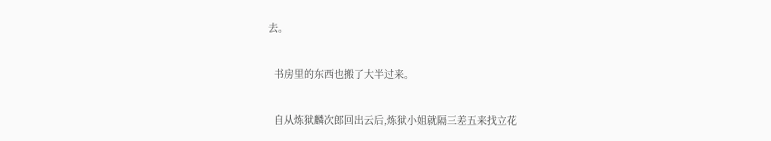去。

  书房里的东西也搬了大半过来。

  自从炼狱麟次郎回出云后,炼狱小姐就隔三差五来找立花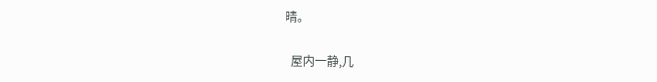晴。

  屋内一静,几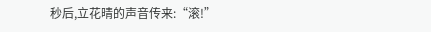秒后,立花晴的声音传来:“滚!”